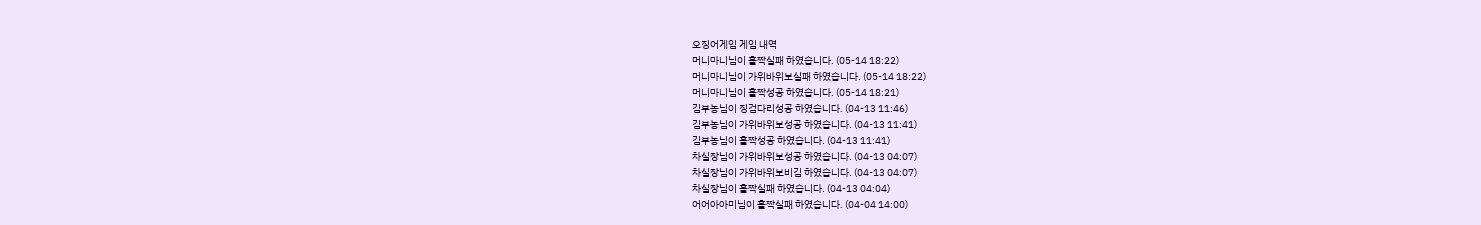오징어게임 게임 내역
머니마니님이 홀짝실패 하였습니다. (05-14 18:22)
머니마니님이 가위바위보실패 하였습니다. (05-14 18:22)
머니마니님이 홀짝성공 하였습니다. (05-14 18:21)
김부농님이 징검다리성공 하였습니다. (04-13 11:46)
김부농님이 가위바위보성공 하였습니다. (04-13 11:41)
김부농님이 홀짝성공 하였습니다. (04-13 11:41)
차실장님이 가위바위보성공 하였습니다. (04-13 04:07)
차실장님이 가위바위보비김 하였습니다. (04-13 04:07)
차실장님이 홀짝실패 하였습니다. (04-13 04:04)
어어아아미님이 홀짝실패 하였습니다. (04-04 14:00)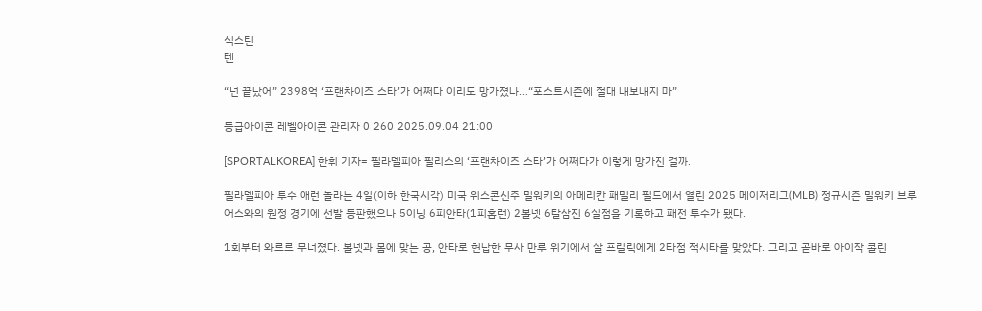식스틴
텐

“넌 끝났어” 2398억 ‘프랜차이즈 스타’가 어쩌다 이리도 망가졌나…“포스트시즌에 절대 내보내지 마”

등급아이콘 레벨아이콘 관리자 0 260 2025.09.04 21:00

[SPORTALKOREA] 한휘 기자= 필라델피아 필리스의 ‘프랜차이즈 스타’가 어쩌다가 이렇게 망가진 걸까.

필라델피아 투수 애런 놀라는 4일(이하 한국시각) 미국 위스콘신주 밀워키의 아메리칸 패밀리 필드에서 열린 2025 메이저리그(MLB) 정규시즌 밀워키 브루어스와의 원정 경기에 선발 등판했으나 5이닝 6피안타(1피홈런) 2볼넷 6탈삼진 6실점을 기록하고 패전 투수가 됐다.

1회부터 와르르 무너졌다. 볼넷과 몸에 맞는 공, 안타로 헌납한 무사 만루 위기에서 살 프릴릭에게 2타점 적시타를 맞았다. 그리고 곧바로 아이작 콜린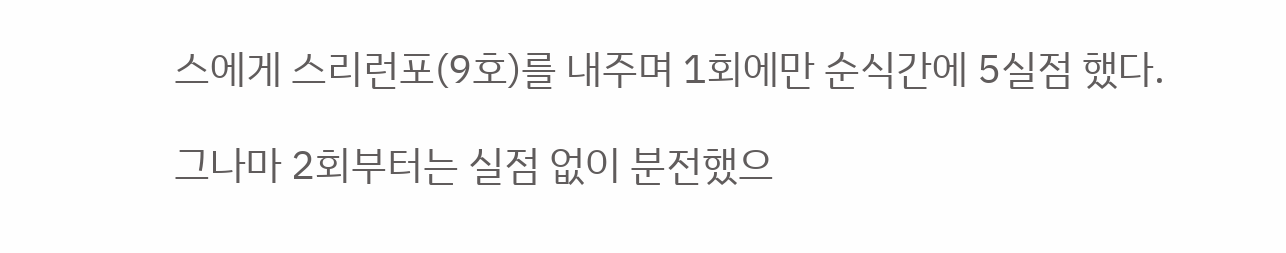스에게 스리런포(9호)를 내주며 1회에만 순식간에 5실점 했다.

그나마 2회부터는 실점 없이 분전했으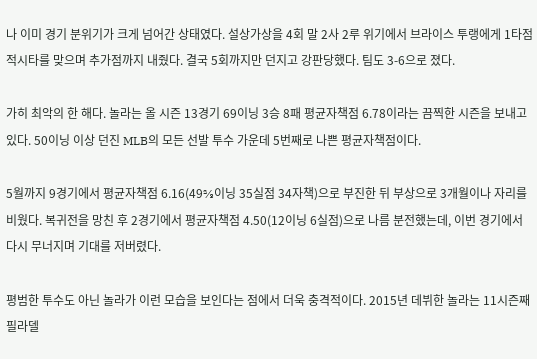나 이미 경기 분위기가 크게 넘어간 상태였다. 설상가상을 4회 말 2사 2루 위기에서 브라이스 투랭에게 1타점 적시타를 맞으며 추가점까지 내줬다. 결국 5회까지만 던지고 강판당했다. 팀도 3-6으로 졌다.

가히 최악의 한 해다. 놀라는 올 시즌 13경기 69이닝 3승 8패 평균자책점 6.78이라는 끔찍한 시즌을 보내고 있다. 50이닝 이상 던진 MLB의 모든 선발 투수 가운데 5번째로 나쁜 평균자책점이다.

5월까지 9경기에서 평균자책점 6.16(49⅔이닝 35실점 34자책)으로 부진한 뒤 부상으로 3개월이나 자리를 비웠다. 복귀전을 망친 후 2경기에서 평균자책점 4.50(12이닝 6실점)으로 나름 분전했는데, 이번 경기에서 다시 무너지며 기대를 저버렸다.

평범한 투수도 아닌 놀라가 이런 모습을 보인다는 점에서 더욱 충격적이다. 2015년 데뷔한 놀라는 11시즌째 필라델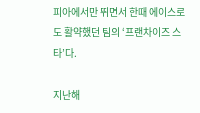피아에서만 뛰면서 한때 에이스로도 활약했던 팀의 ‘프랜차이즈 스타’다.

지난해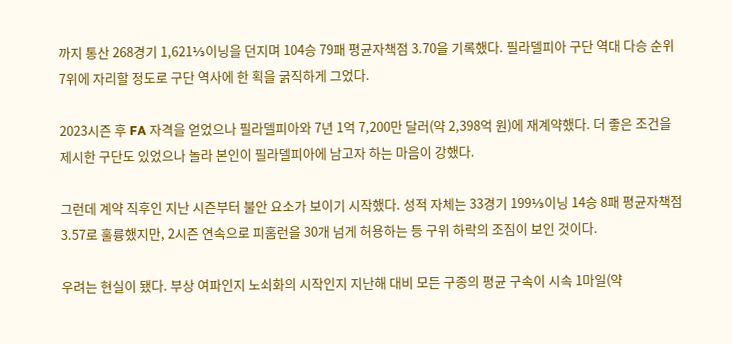까지 통산 268경기 1,621⅓이닝을 던지며 104승 79패 평균자책점 3.70을 기록했다. 필라델피아 구단 역대 다승 순위 7위에 자리할 정도로 구단 역사에 한 획을 굵직하게 그었다.

2023시즌 후 FA 자격을 얻었으나 필라델피아와 7년 1억 7,200만 달러(약 2,398억 원)에 재계약했다. 더 좋은 조건을 제시한 구단도 있었으나 놀라 본인이 필라델피아에 남고자 하는 마음이 강했다.

그런데 계약 직후인 지난 시즌부터 불안 요소가 보이기 시작했다. 성적 자체는 33경기 199⅓이닝 14승 8패 평균자책점 3.57로 훌륭했지만, 2시즌 연속으로 피홈런을 30개 넘게 허용하는 등 구위 하락의 조짐이 보인 것이다.

우려는 현실이 됐다. 부상 여파인지 노쇠화의 시작인지 지난해 대비 모든 구종의 평균 구속이 시속 1마일(약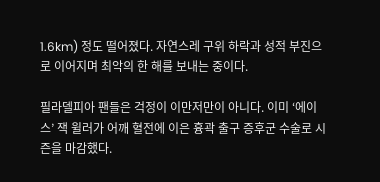1.6km) 정도 떨어졌다. 자연스레 구위 하락과 성적 부진으로 이어지며 최악의 한 해를 보내는 중이다.

필라델피아 팬들은 걱정이 이만저만이 아니다. 이미 ‘에이스’ 잭 윌러가 어깨 혈전에 이은 흉곽 출구 증후군 수술로 시즌을 마감했다.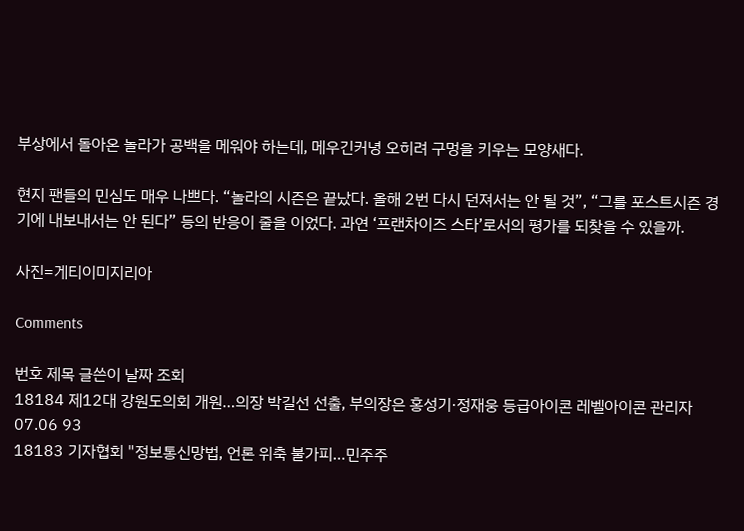부상에서 돌아온 놀라가 공백을 메워야 하는데, 메우긴커녕 오히려 구멍을 키우는 모양새다.

현지 팬들의 민심도 매우 나쁘다. “놀라의 시즌은 끝났다. 올해 2번 다시 던져서는 안 될 것”, “그를 포스트시즌 경기에 내보내서는 안 된다” 등의 반응이 줄을 이었다. 과연 ‘프랜차이즈 스타’로서의 평가를 되찾을 수 있을까.

사진=게티이미지리아

Comments

번호 제목 글쓴이 날짜 조회
18184 제12대 강원도의회 개원…의장 박길선 선출, 부의장은 홍성기·정재웅 등급아이콘 레벨아이콘 관리자 07.06 93
18183 기자협회 "정보통신망법, 언론 위축 불가피…민주주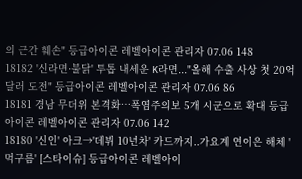의 근간 훼손" 등급아이콘 레벨아이콘 관리자 07.06 148
18182 '신라면·불닭' 투톱 내세운 K라면..."올해 수출 사상 첫 20억달러 도전" 등급아이콘 레벨아이콘 관리자 07.06 86
18181 경남 무더위 본격화…폭염주의보 5개 시군으로 확대 등급아이콘 레벨아이콘 관리자 07.06 142
18180 '신인' 아크→'데뷔 10년차' 카드까지..가요계 연이은 해체 '먹구름' [스타이슈] 등급아이콘 레벨아이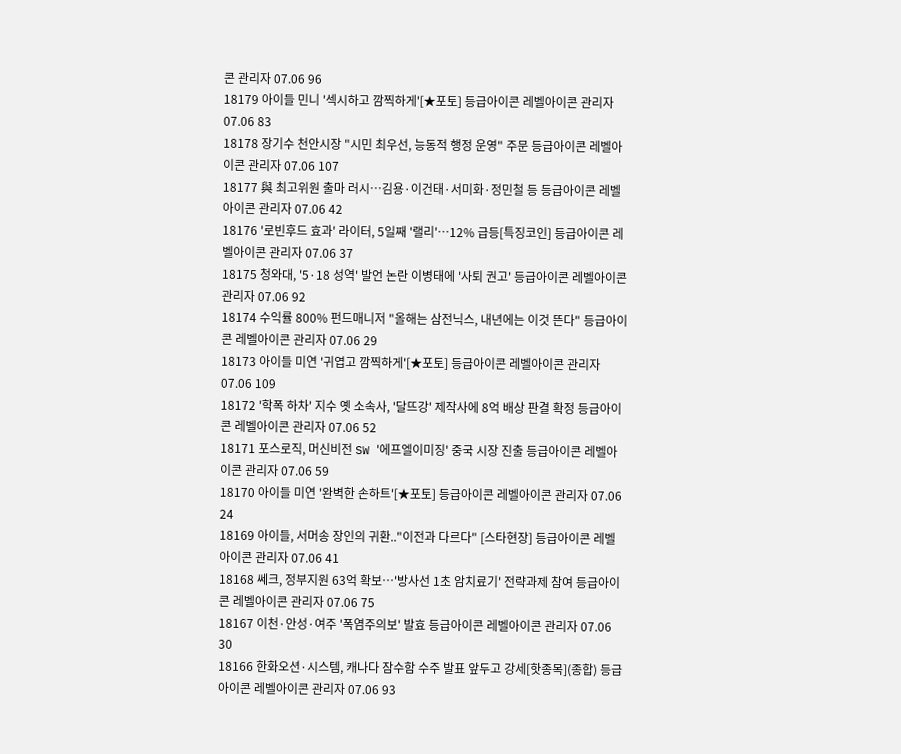콘 관리자 07.06 96
18179 아이들 민니 '섹시하고 깜찍하게'[★포토] 등급아이콘 레벨아이콘 관리자 07.06 83
18178 장기수 천안시장 "시민 최우선, 능동적 행정 운영" 주문 등급아이콘 레벨아이콘 관리자 07.06 107
18177 與 최고위원 출마 러시…김용·이건태·서미화·정민철 등 등급아이콘 레벨아이콘 관리자 07.06 42
18176 '로빈후드 효과' 라이터, 5일째 '랠리'…12% 급등[특징코인] 등급아이콘 레벨아이콘 관리자 07.06 37
18175 청와대, '5·18 성역' 발언 논란 이병태에 '사퇴 권고' 등급아이콘 레벨아이콘 관리자 07.06 92
18174 수익률 800% 펀드매니저 "올해는 삼전닉스, 내년에는 이것 뜬다" 등급아이콘 레벨아이콘 관리자 07.06 29
18173 아이들 미연 '귀엽고 깜찍하게'[★포토] 등급아이콘 레벨아이콘 관리자 07.06 109
18172 '학폭 하차' 지수 옛 소속사, '달뜨강' 제작사에 8억 배상 판결 확정 등급아이콘 레벨아이콘 관리자 07.06 52
18171 포스로직, 머신비전 SW '에프엘이미징' 중국 시장 진출 등급아이콘 레벨아이콘 관리자 07.06 59
18170 아이들 미연 '완벽한 손하트'[★포토] 등급아이콘 레벨아이콘 관리자 07.06 24
18169 아이들, 서머송 장인의 귀환.."이전과 다르다" [스타현장] 등급아이콘 레벨아이콘 관리자 07.06 41
18168 쎄크, 정부지원 63억 확보…'방사선 1초 암치료기' 전략과제 참여 등급아이콘 레벨아이콘 관리자 07.06 75
18167 이천·안성·여주 '폭염주의보' 발효 등급아이콘 레벨아이콘 관리자 07.06 30
18166 한화오션·시스템, 캐나다 잠수함 수주 발표 앞두고 강세[핫종목](종합) 등급아이콘 레벨아이콘 관리자 07.06 93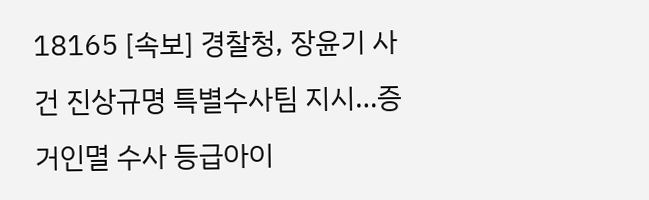18165 [속보] 경찰청, 장윤기 사건 진상규명 특별수사팀 지시…증거인멸 수사 등급아이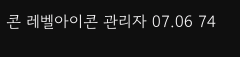콘 레벨아이콘 관리자 07.06 74